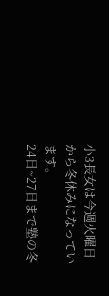小3長女は今週火曜日から冬休みになっています。
24日~27日まで塾の冬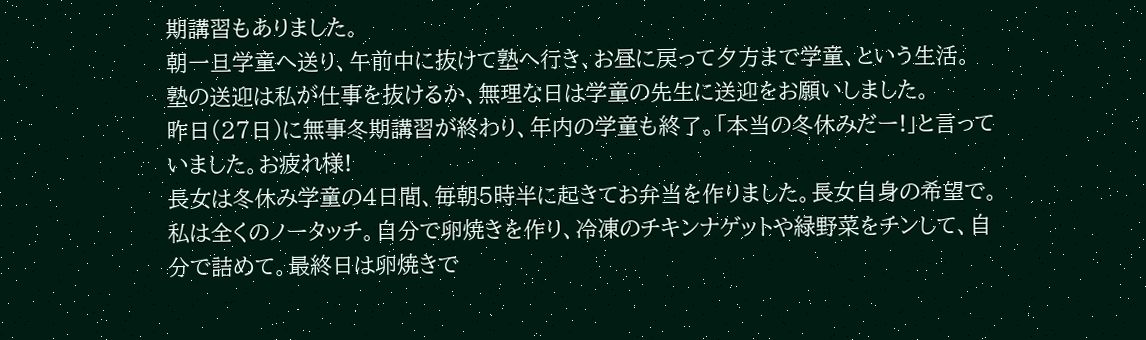期講習もありました。
朝一旦学童へ送り、午前中に抜けて塾へ行き、お昼に戻って夕方まで学童、という生活。
塾の送迎は私が仕事を抜けるか、無理な日は学童の先生に送迎をお願いしました。
昨日(27日)に無事冬期講習が終わり、年内の学童も終了。「本当の冬休みだー!」と言っていました。お疲れ様!
長女は冬休み学童の4日間、毎朝5時半に起きてお弁当を作りました。長女自身の希望で。
私は全くのノータッチ。自分で卵焼きを作り、冷凍のチキンナゲットや緑野菜をチンして、自分で詰めて。最終日は卵焼きで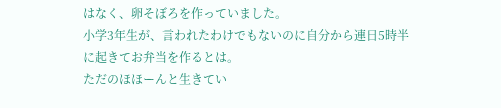はなく、卵そぼろを作っていました。
小学3年生が、言われたわけでもないのに自分から連日5時半に起きてお弁当を作るとは。
ただのほほーんと生きてい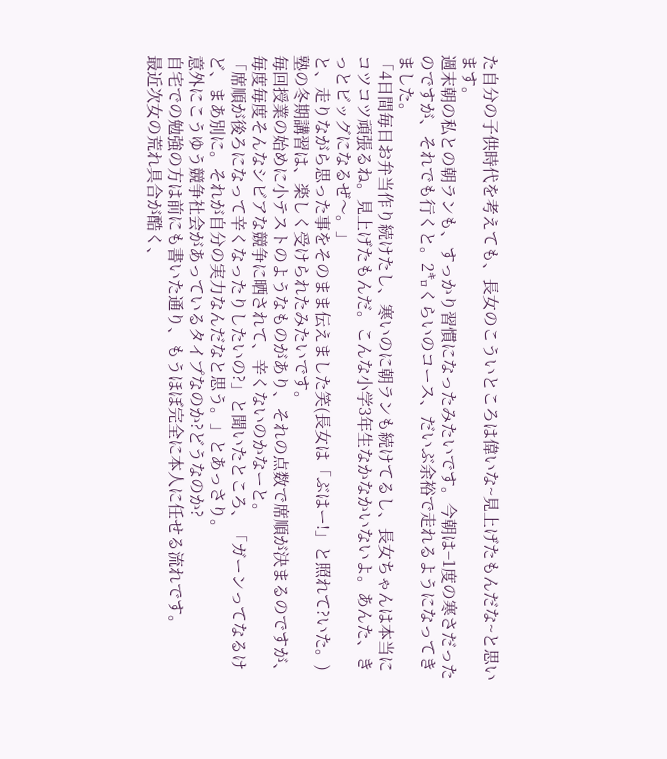た自分の子供時代を考えても、長女のこういところは偉いな~見上げたもんだな~と思います。
週末朝の私との朝ランも、すっかり習慣になったみたいです。今朝は−1度の寒さだったのですが、それでも行くと。2㌔くらいのコース、だいぶ余裕で走れるようになってきました。
「4日間毎日お弁当作り続けたし、寒いのに朝ランも続けてるし、長女ちゃんは本当にコツコツ頑張るね。見上げたもんだ。こんな小学3年生なかなかいないよ。あんた、きっとビッグになるぜ〜。」
と、走りながら思った事をそのまま伝えました笑(長女は「ぶはー!」と照れて?いた。)
塾の冬期講習は、楽しく受けられたみたいです。
毎回授業の始めに小テストのようなものがあり、それの点数で席順が決まるのですが、毎度毎度そんなシビアな競争に晒されて、辛くないのかなーと。
「席順が後ろになって辛くなったりしたいの?」と聞いたところ、「ガーンってなるけど、まあ別に。それが自分の実力なんだなと思う。」とあっさり。
意外にこうゆう競争社会があっているタイプなのか?どうなのか?
自宅での勉強の方は前にも書いた通り、もうほぼ完全に本人に任せる流れです。
最近次女の荒れ具合が酷く、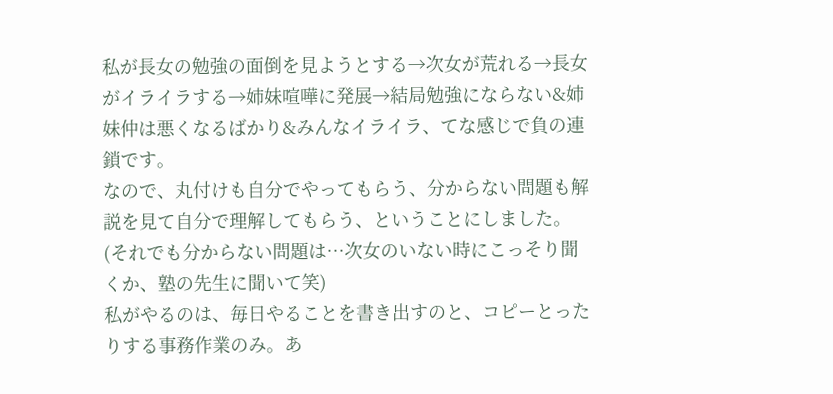私が長女の勉強の面倒を見ようとする→次女が荒れる→長女がイライラする→姉妹喧嘩に発展→結局勉強にならない&姉妹仲は悪くなるばかり&みんなイライラ、てな感じで負の連鎖です。
なので、丸付けも自分でやってもらう、分からない問題も解説を見て自分で理解してもらう、ということにしました。(それでも分からない問題は…次女のいない時にこっそり聞くか、塾の先生に聞いて笑)
私がやるのは、毎日やることを書き出すのと、コピーとったりする事務作業のみ。あ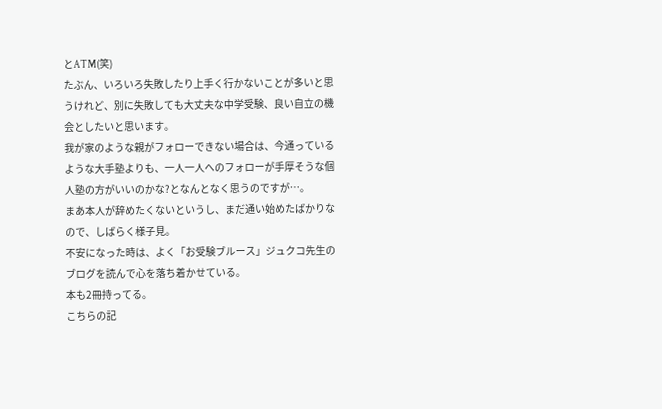とATM(笑)
たぶん、いろいろ失敗したり上手く行かないことが多いと思うけれど、別に失敗しても大丈夫な中学受験、良い自立の機会としたいと思います。
我が家のような親がフォローできない場合は、今通っているような大手塾よりも、一人一人へのフォローが手厚そうな個人塾の方がいいのかな?となんとなく思うのですが…。
まあ本人が辞めたくないというし、まだ通い始めたばかりなので、しばらく様子見。
不安になった時は、よく「お受験ブルース」ジュクコ先生のブログを読んで心を落ち着かせている。
本も2冊持ってる。
こちらの記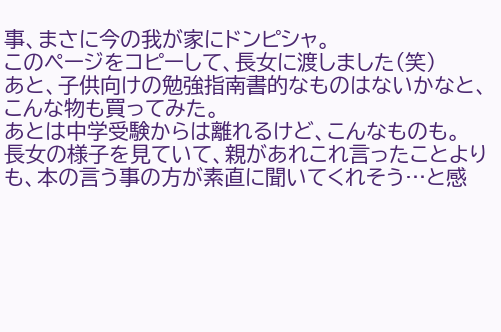事、まさに今の我が家にドンピシャ。
このページをコピーして、長女に渡しました(笑)
あと、子供向けの勉強指南書的なものはないかなと、こんな物も買ってみた。
あとは中学受験からは離れるけど、こんなものも。
長女の様子を見ていて、親があれこれ言ったことよりも、本の言う事の方が素直に聞いてくれそう…と感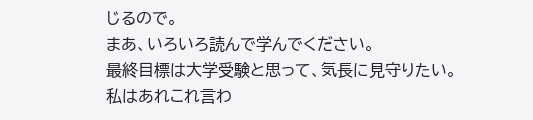じるので。
まあ、いろいろ読んで学んでください。
最終目標は大学受験と思って、気長に見守りたい。
私はあれこれ言わ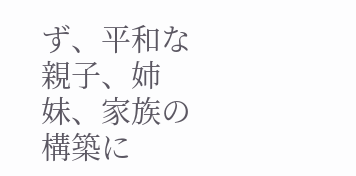ず、平和な親子、姉妹、家族の構築に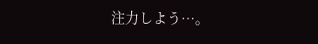注力しよう…。